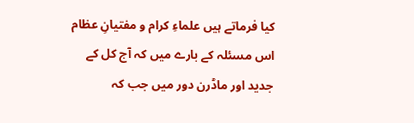کیا فرماتے ہیں علماءِ کرام و مفتیانِ عظام اس مسئلہ کے بارے میں کہ آج کل کے جدید اور ماڈرن دور میں جب کہ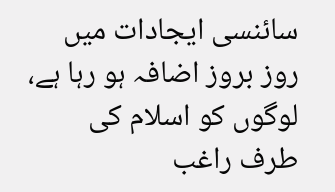سائنسی ایجادات میں روز بروز اضافہ ہو رہا ہے، لوگوں کو اسلام کی طرف راغب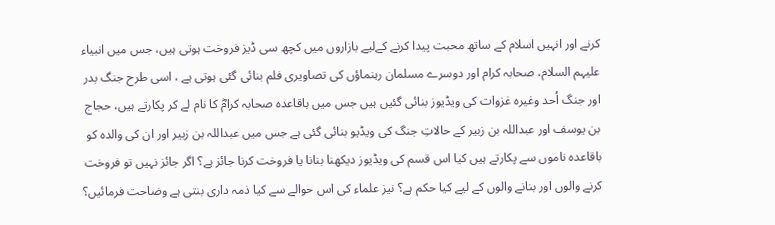کرنے اور انہیں اسلام کے ساتھ محبت پیدا کرنے کےلیے بازاروں میں کچھ سی ڈیز فروخت ہوتی ہیں، جس میں انبیاء علیہم السلام، صحابہ کرام اور دوسرے مسلمان رہنماؤں کی تصاویری فلم بنائی گئی ہوتی ہے ، اسی طرح جنگ بدر اور جنگ اُحد وغیرہ غزوات کی ویڈیوز بنائی گئیں ہیں جس میں باقاعدہ صحابہ کرامؓ کا نام لے کر پکارتے ہیں، حجاج بن یوسف اور عبداللہ بن زبیر کے حالاتِ جنگ کی ویڈیو بنائی گئی ہے جس میں عبداللہ بن زبیر اور ان کی والدہ کو باقاعدہ ناموں سے پکارتے ہیں کیا اس قسم کی ویڈیوز دیکھنا بنانا یا فروخت کرنا جائز ہے؟ اگر جائز نہیں تو فروخت کرنے والوں اور بنانے والوں کے لیے کیا حکم ہے؟ نیز علماء کی اس حوالے سے کیا ذمہ داری بنتی ہے وضاحت فرمائیں؟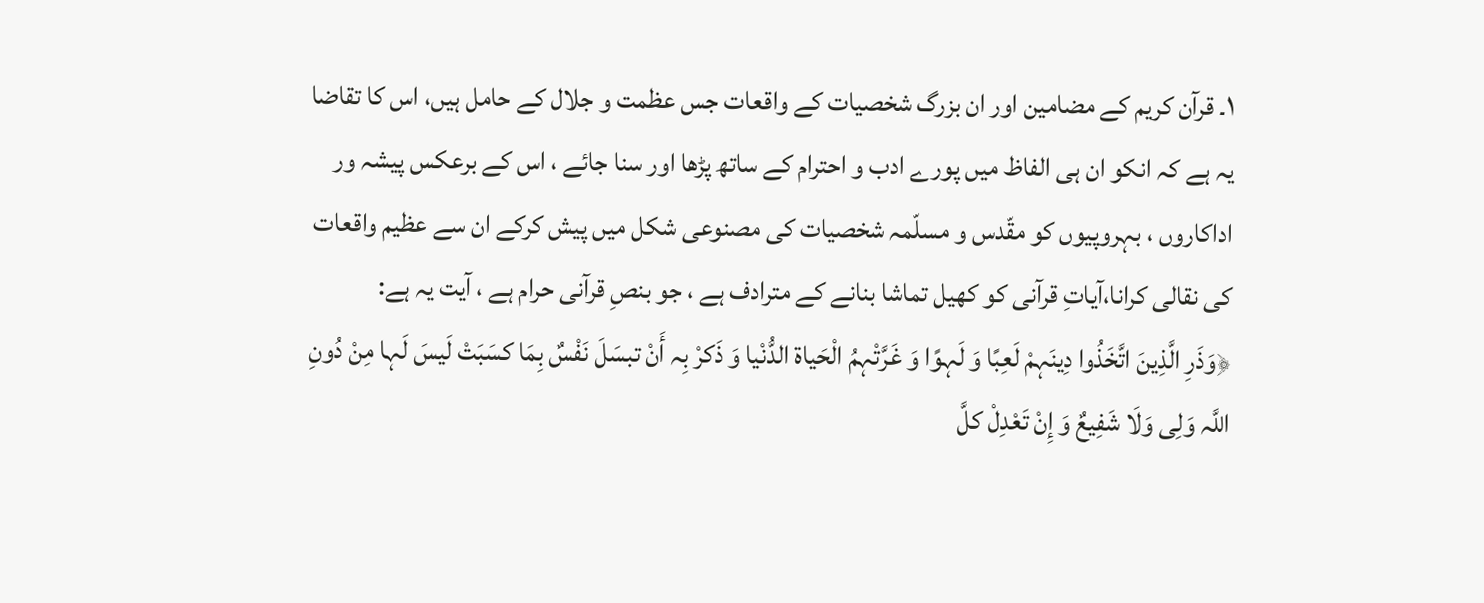۱۔ قرآن کریم کے مضامین اور ان بزرگ شخصیات کے واقعات جس عظمت و جلال کے حامل ہیں، اس کا تقاضا یہ ہے کہ انکو ان ہی الفاظ میں پورے ادب و احترام کے ساتھ پڑھا اور سنا جائے ، اس کے برعکس پیشہ ور اداکاروں ، بہروپیوں کو مقّدس و مسلّمہ شخصیات کی مصنوعی شکل میں پیش کرکے ان سے عظیم واقعات کی نقالی کرانا،آیاتِ قرآنی کو کھیل تماشا بنانے کے مترادف ہے ، جو بنصِ قرآنی حرام ہے ، آیت یہ ہے:
﴿وَذَرِ الَّذِینَ اتَّخَذُوا دِینَہمْ لَعِبًا وَ لَہوًا وَ غَرَّتْہمُ الْحَیاۃ الدُّنْیا وَ ذَکرْ بِہ أَنْ تبسَلَ نَفْسٌ بِمَا کسَبَتْ لَیسَ لَہا مِنْ دُونِ اللَّہ وَلِی وَلَا شَفِیعٌ وَ إِنْ تَعْدِلْ کلَّ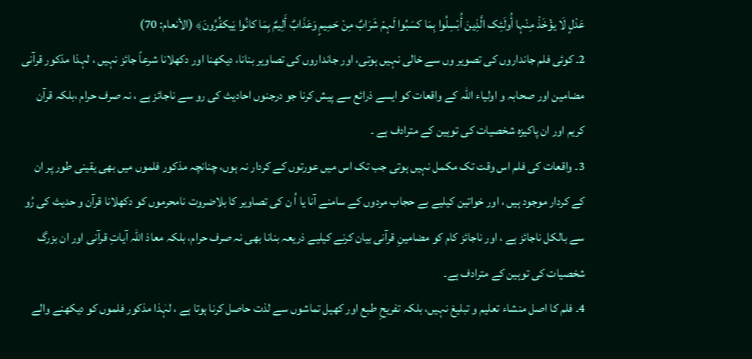عَدْلٍ لَا یؤْخَذْ مِنْہا أُولَئِک الَّذِینَ أُبْسِلُوا بِمَا کسَبُوا لَہمْ شَرَابٌ مِنْ حَمِیمٍ وَعَذَابٌ أَلِیمٌ بِمَا کانُوا يَیکفُرُونَ﴾ (الأنعام: 70)
2۔ کوئی فلم جانداروں کی تصویر وں سے خالی نہیں ہوتی، اور جانداروں کی تصاویر بنانا، دیکھنا اور دکھلانا شرعاً جائز نہیں ، لہذا مذکور قرآنی مضامین اور صحابہ و اولیاء اللہ کے واقعات کو ایسے ذرائع سے پیش کرنا جو درجنوں احادیث کی رو سے ناجائز ہے ، نہ صرف حرام ،بلکہ قرآن کریم اور ان پاکیزہ شخصیات کی توہین کے مترادف ہے ۔
3۔ واقعات کی فلم اس وقت تک مکمل نہیں ہوتی جب تک اس میں عورتوں کے کردار نہ ہوں، چنانچہ مذکور فلموں میں بھی یقینی طور پر ان کے کردار موجود ہیں ، اور خواتین کیلیے بے حجاب مردوں کے سامنے آنا یا اُ ن کی تصاویر کا بلاضروت نامحرموں کو دکھلانا قرآن و حدیث کی رُو سے بالکل ناجائز ہے ، اور ناجائز کام کو مضامینِ قرآنی بیان کرنے کیلیے ذریعہ بنانا بھی نہ صرف حرام، بلکہ معاذ اللہ آیاتِ قرآنی اور ان بزرگ شخصیات کی توہین کے مترادف ہے۔
4۔ فلم کا اصل منشاء تعلیم و تبلیغ نہیں، بلکہ تفریحِ طبع اور کھیل تماشوں سے لذت حاصل کرنا ہوتا ہے ، لہٰذا مذکور فلموں کو دیکھنے والے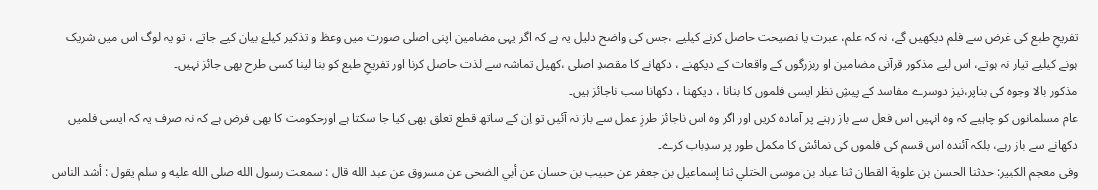تفریحِ طبع کی غرض سے فلم دیکھیں گے، نہ کہ علم، عبرت یا نصیحت حاصل کرنے کیلیے ،جس کی واضح دلیل یہ ہے کہ اگر یہی مضامین اپنی اصلی صورت میں وعظ و تذکیر کیلۓ بیان کیے جاتے ، تو یہ لوگ اس میں شریک ہونے کیلیے تیار نہ ہوتے، اس لیے مذکور قرآنی مضامین او ربزرگوں کے واقعات کے دیکھنے ، دکھانے کا مقصدِ اصلی ،کھیل تماشہ سے لذت حاصل کرنا اور تفریحِ طبع کو بنا لینا کسی طرح بھی جائز نہیں۔
مذکور بالا وجوہ کی بناپر،نیز دوسرے مفاسد کے پیشِ نظر ایسی فلموں کا بنانا ، دیکھنا ، دکھانا سب ناجائز ہیں۔
عام مسلمانوں کو چاہیے کہ وہ انہیں اس فعل سے باز رہنے پر آمادہ کریں اور اگر وہ اس ناجائز طرزِ عمل سے باز نہ آئیں تو اِن کے ساتھ قطع تعلق بھی کیا جا سکتا ہے اورحکومت کا بھی فرض ہے کہ نہ صرف یہ کہ ایسی فلمیں دکھانے سے باز رہے، بلکہ آئندہ اس قسم کی فلموں کی نمائش کا مکمل طور پر سدِباب کرے۔
وفی معجم الکبیر: حدثنا الحسن بن علوية القطان ثنا عباد بن موسى الختلي ثنا إسماعيل بن جعفر عن حبيب بن حسان عن أبي الضحى عن مسروق عن عبد الله قال : سمعت رسول الله صلى الله عليه و سلم يقول : أشد الناس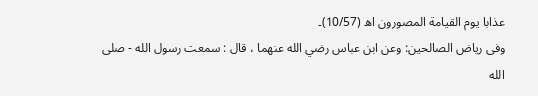عذابا يوم القيامة المصورون اھ (10/57)۔
وفی ریاض الصالحین: وعن ابن عباس رضي الله عنهما ، قال : سمعت رسول الله - صلى الله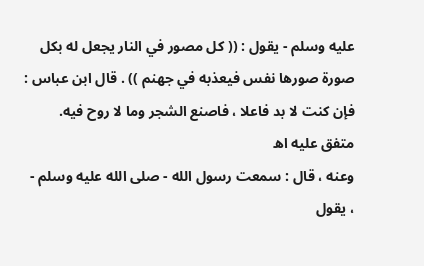عليه وسلم - يقول : (( كل مصور في النار يجعل له بكل صورة صورها نفس فيعذبه في جهنم )) . قال ابن عباس : فإن كنت لا بد فاعلا ، فاصنع الشجر وما لا روح فيه. متفق عليه اھ
وعنه ، قال : سمعت رسول الله - صلى الله عليه وسلم - ، يقول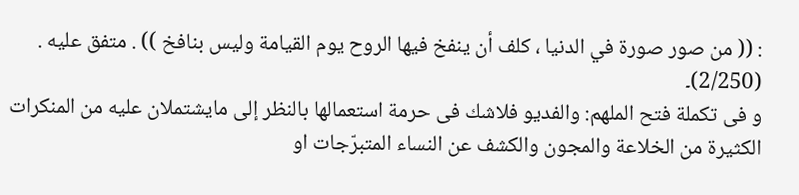: (( من صور صورة في الدنيا ، كلف أن ينفخ فيها الروح يوم القيامة وليس بنافخ )) . متفق عليه . (2/250)۔
و فی تکملة فتح الملھم: والفدیو فلاشك فی حرمة استعمالھا بالنظر إلی مایشتملان علیه من المنكرات الكثیرة من الخلاعة والمجون والكشف عن النساء المتبرّجات او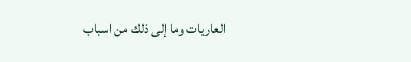العاریات وما إلی ذلك من اسباب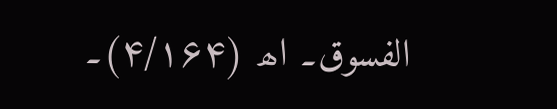الفسوق۔ اھ (۴/۱۶۴)۔